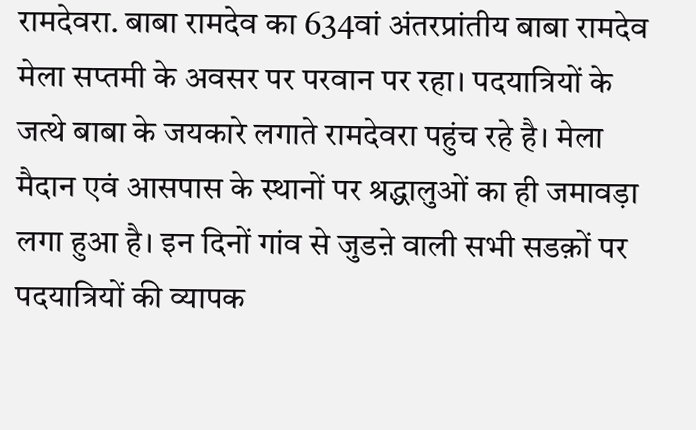रामदेवरा. बाबा रामदेव का 634वां अंतरप्रांतीय बाबा रामदेव मेला सप्तमी के अवसर पर परवान पर रहा। पदयात्रियों के जत्थे बाबा के जयकारे लगाते रामदेवरा पहुंच रहे है। मेला मैदान एवं आसपास के स्थानों पर श्रद्धालुओं का ही जमावड़ा लगा हुआ है। इन दिनों गांव से जुडऩे वाली सभी सडक़ों पर पदयात्रियों की व्यापक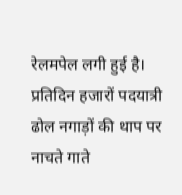रेलमपेल लगी हुई है। प्रतिदिन हजारों पदयात्री ढोल नगाड़ों की थाप पर नाचते गाते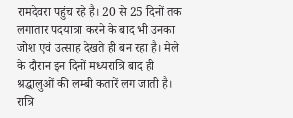रामदेवरा पहुंच रहे है। 20 से 25 दिनों तक लगातार पदयात्रा करने के बाद भी उनका जोश एवं उत्साह देखते ही बन रहा है। मेले के दौरान इन दिनों मध्यरात्रि बाद ही श्रद्धालुओं की लम्बी कतारें लग जाती है। रात्रि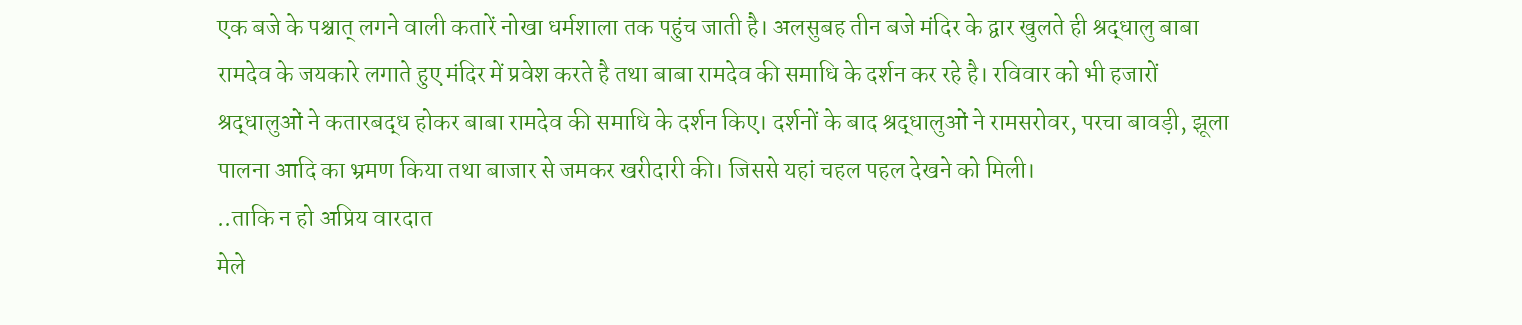एक बजे के पश्चात् लगने वाली कतारें नोखा धर्मशाला तक पहुंच जाती है। अलसुबह तीन बजे मंदिर के द्वार खुलते ही श्रद्धालु बाबा रामदेव के जयकारे लगाते हुए मंदिर में प्रवेश करते है तथा बाबा रामदेव की समाधि के दर्शन कर रहे है। रविवार को भी हजारों श्रद्धालुओं ने कतारबद्ध होकर बाबा रामदेव की समाधि के दर्शन किए। दर्शनों के बाद श्रद्धालुओं ने रामसरोवर, परचा बावड़ी, झूला पालना आदि का भ्रमण किया तथा बाजार से जमकर खरीदारी की। जिससे यहां चहल पहल देखने को मिली।
..ताकि न हो अप्रिय वारदात
मेले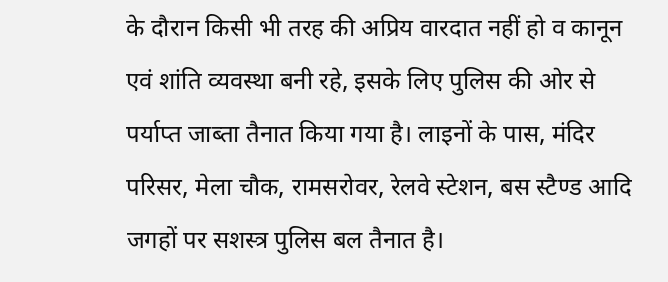के दौरान किसी भी तरह की अप्रिय वारदात नहीं हो व कानून एवं शांति व्यवस्था बनी रहे, इसके लिए पुलिस की ओर से पर्याप्त जाब्ता तैनात किया गया है। लाइनों के पास, मंदिर परिसर, मेला चौक, रामसरोवर, रेलवे स्टेशन, बस स्टैण्ड आदि जगहों पर सशस्त्र पुलिस बल तैनात है।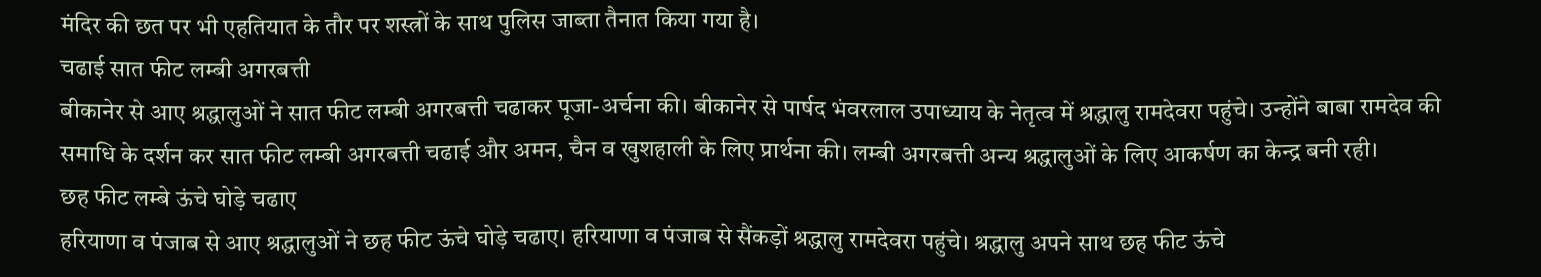मंदिर की छत पर भी एहतियात के तौर पर शस्त्रों के साथ पुलिस जाब्ता तैनात किया गया है।
चढाई सात फीट लम्बी अगरबत्ती
बीकानेर से आए श्रद्धालुओं ने सात फीट लम्बी अगरबत्ती चढाकर पूजा-अर्चना की। बीकानेर से पार्षद भंवरलाल उपाध्याय के नेतृत्व में श्रद्धालु रामदेवरा पहुंचे। उन्होंने बाबा रामदेव की समाधि के दर्शन कर सात फीट लम्बी अगरबत्ती चढाई और अमन, चैन व खुशहाली के लिए प्रार्थना की। लम्बी अगरबत्ती अन्य श्रद्धालुओं के लिए आकर्षण का केन्द्र बनी रही।
छह फीट लम्बे ऊंचे घोड़े चढाए
हरियाणा व पंजाब से आए श्रद्धालुओं ने छह फीट ऊंचे घोड़े चढाए। हरियाणा व पंजाब से सैंकड़ों श्रद्धालु रामदेवरा पहुंचे। श्रद्धालु अपने साथ छह फीट ऊंचे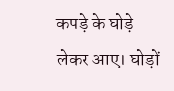कपड़े के घोड़े लेकर आए। घोड़ों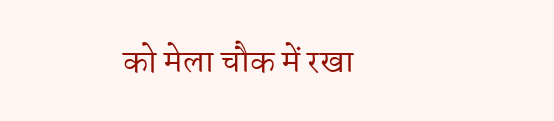को मेला चौक में रखा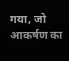गया, जो आकर्षण का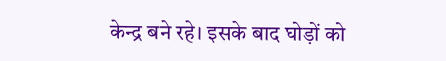केन्द्र बने रहे। इसके बाद घोड़ों को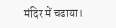मंदिर में चढाया।